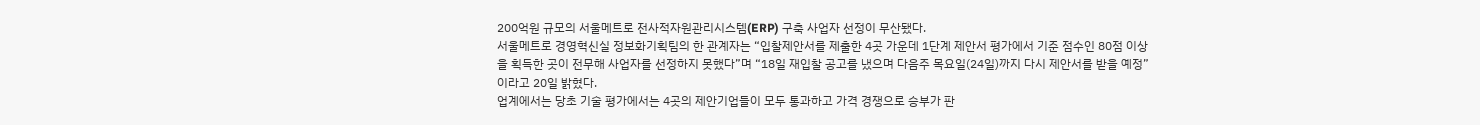200억원 규모의 서울메트로 전사적자원관리시스템(ERP) 구축 사업자 선정이 무산됐다.
서울메트로 경영혁신실 정보화기획팀의 한 관계자는 “입찰제안서를 제출한 4곳 가운데 1단계 제안서 평가에서 기준 점수인 80점 이상을 획득한 곳이 전무해 사업자를 선정하지 못했다”며 “18일 재입찰 공고를 냈으며 다음주 목요일(24일)까지 다시 제안서를 받을 예정”이라고 20일 밝혔다.
업계에서는 당초 기술 평가에서는 4곳의 제안기업들이 모두 통과하고 가격 경쟁으로 승부가 판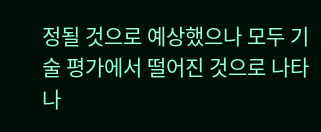정될 것으로 예상했으나 모두 기술 평가에서 떨어진 것으로 나타나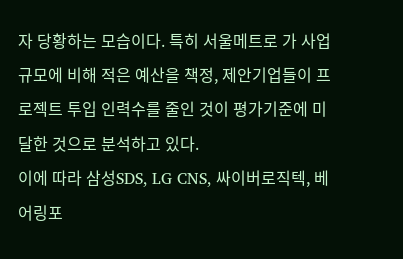자 당황하는 모습이다. 특히 서울메트로 가 사업규모에 비해 적은 예산을 책정, 제안기업들이 프로젝트 투입 인력수를 줄인 것이 평가기준에 미달한 것으로 분석하고 있다.
이에 따라 삼성SDS, LG CNS, 싸이버로직텍, 베어링포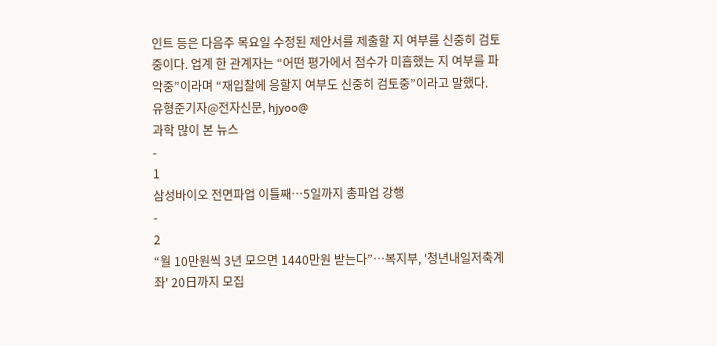인트 등은 다음주 목요일 수정된 제안서를 제출할 지 여부를 신중히 검토중이다. 업계 한 관계자는 “어떤 평가에서 점수가 미흡했는 지 여부를 파악중”이라며 “재입찰에 응할지 여부도 신중히 검토중”이라고 말했다.
유형준기자@전자신문, hjyoo@
과학 많이 본 뉴스
-
1
삼성바이오 전면파업 이틀째…5일까지 총파업 강행
-
2
“월 10만원씩 3년 모으면 1440만원 받는다”…복지부, '청년내일저축계좌' 20日까지 모집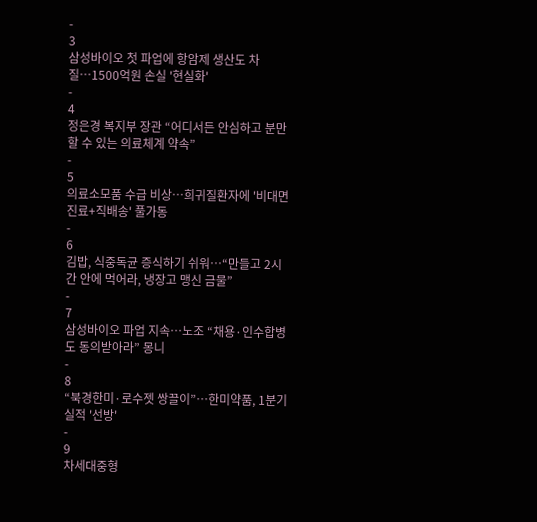-
3
삼성바이오 첫 파업에 항암제 생산도 차질…1500억원 손실 '현실화'
-
4
정은경 복지부 장관 “어디서든 안심하고 분만할 수 있는 의료체계 약속”
-
5
의료소모품 수급 비상…희귀질환자에 '비대면 진료+직배송' 풀가동
-
6
김밥, 식중독균 증식하기 쉬워…“만들고 2시간 안에 먹어라, 냉장고 맹신 금물”
-
7
삼성바이오 파업 지속…노조 “채용·인수합병도 동의받아라” 몽니
-
8
“북경한미·로수젯 쌍끌이”…한미약품, 1분기 실적 '선방'
-
9
차세대중형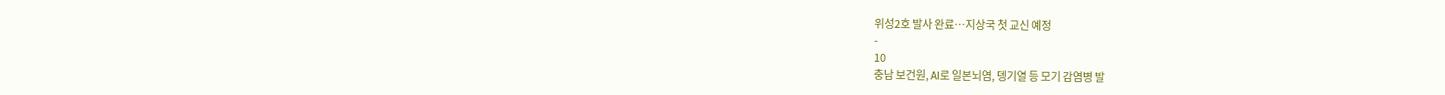위성2호 발사 완료…지상국 첫 교신 예정
-
10
충남 보건원, AI로 일본뇌염, 뎅기열 등 모기 감염병 발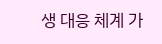생 대응 체계 가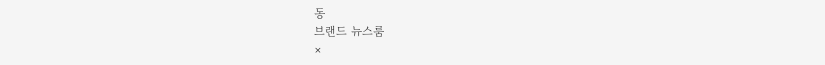동
브랜드 뉴스룸
×